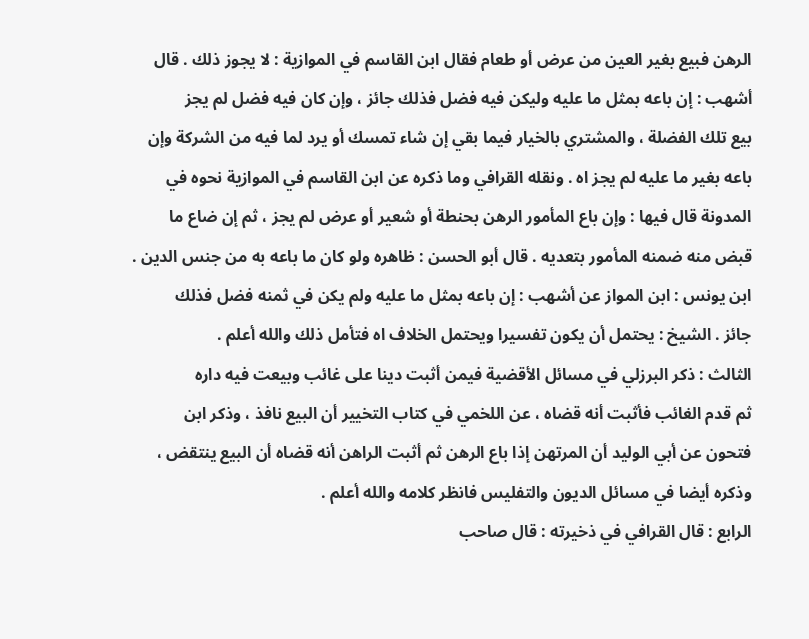الرهن فبيع بغير العين من عرض أو طعام فقال ابن القاسم في الموازية : لا يجوز ذلك . قال
أشهب : إن باعه بمثل ما عليه وليكن فيه فضل فذلك جائز ، وإن كان فيه فضل لم يجز
بيع تلك الفضلة ، والمشتري بالخيار فيما بقي إن شاء تمسك أو يرد لما فيه من الشركة وإن
باعه بغير ما عليه لم يجز اه . ونقله القرافي وما ذكره عن ابن القاسم في الموازية نحوه في
المدونة قال فيها : وإن باع المأمور الرهن بحنطة أو شعير أو عرض لم يجز ، ثم إن ضاع ما
قبض منه ضمنه المأمور بتعديه . قال أبو الحسن : ظاهره ولو كان ما باعه به من جنس الدين .
ابن يونس : ابن المواز عن أشهب : إن باعه بمثل ما عليه ولم يكن في ثمنه فضل فذلك
جائز . الشيخ : يحتمل أن يكون تفسيرا ويحتمل الخلاف اه فتأمل ذلك والله أعلم .
الثالث : ذكر البرزلي في مسائل الأقضية فيمن أثبت دينا على غائب وبيعت فيه داره
ثم قدم الغائب فأثبت أنه قضاه ، عن اللخمي في كتاب التخيير أن البيع نافذ ، وذكر ابن
فتحون عن أبي الوليد أن المرتهن إذا باع الرهن ثم أثبت الراهن أنه قضاه أن البيع ينتقض ،
وذكره أيضا في مسائل الديون والتفليس فانظر كلامه والله أعلم .
الرابع : قال القرافي في ذخيرته : قال صاحب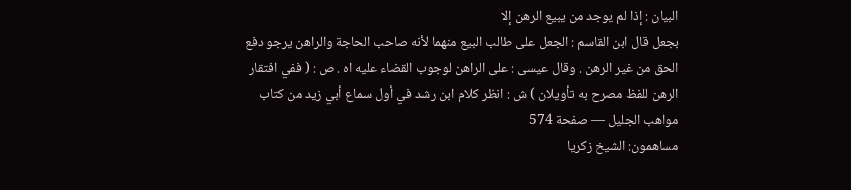البيان : إذا لم يوجد من يبيع الرهن إلا
بجعل قال ابن القاسم : الجعل على طالب البيع منهما لأنه صاحب الحاجة والراهن يرجو دفع
الحق من غير الرهن . وقال عيسى : على الراهن لوجوب القضاء عليه اه . ص : ( ففي افتقار
الرهن للفظ مصرح به تأويلان ) ش : انظر كلام ابن رشد في أول سماع أبي زيد من كتاب
مواهب الجليل — صفحة 574
مساهمون: الشيخ زكريا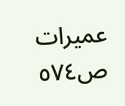عميرات
ص٥٧٤